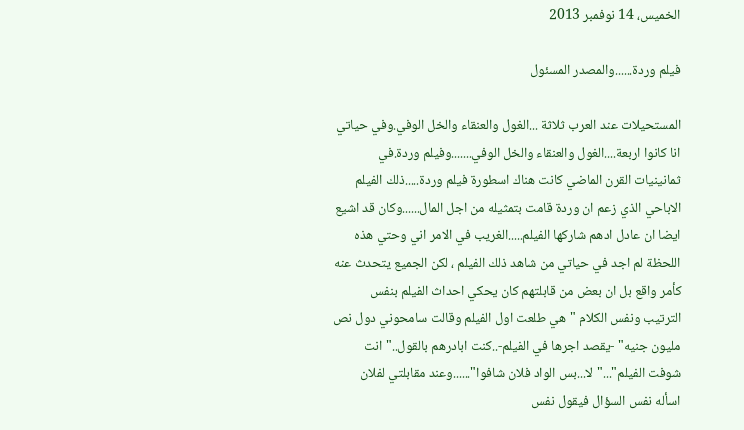الخميس، 14 نوفمبر 2013

فيلم وردة......والمصدر المسئول

المستحيلات عند العرب ثلاثة ...الغول والعنقاء والخل الوفي.وفي حياتي انا كانوا اربعة....الغول والعنقاء والخل الوفي.......وفيلم وردة.في ثمانينيات القرن الماضي كانت هناك اسطورة فيلم وردة.....ذلك الفيلم الاباحي الذي زعم ان وردة قامت بتمثيله من اجل المال......وكان قد اشيع ايضا ان عادل ادهم شاركها الفيلم.....الغريب في الامر اني وحتي هذه اللحظة لم اجد في حياتي من شاهد ذلك الفيلم ، لكن الجميع يتحدث عنه كأمر واقع بل ان بعض من قابلتهم كان يحكي احداث الفيلم بنفس الترتيب ونفس الكلام "هي طلعت اول الفيلم وقالت سامحوني دول نص مليون جنيه" -يقصد اجرها في الفيلم-..كنت ابادرهم بالقول.."انت شوفت الفيلم"..."لا...بس الواد فلان شافوا"......وعند مقابلتي لفلان اسأله نفس السؤال فيقول نفس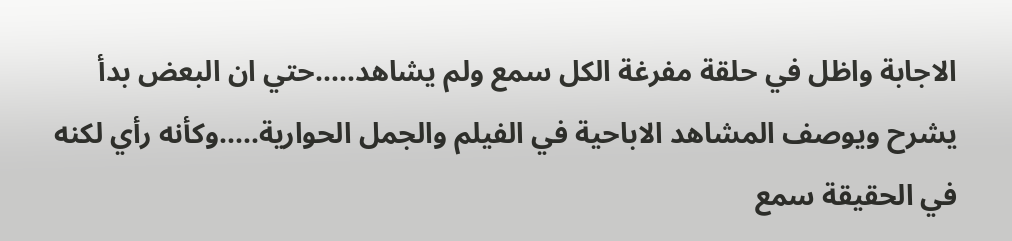الاجابة واظل في حلقة مفرغة الكل سمع ولم يشاهد.....حتي ان البعض بدأ يشرح ويوصف المشاهد الاباحية في الفيلم والجمل الحوارية.....وكأنه رأي لكنه في الحقيقة سمع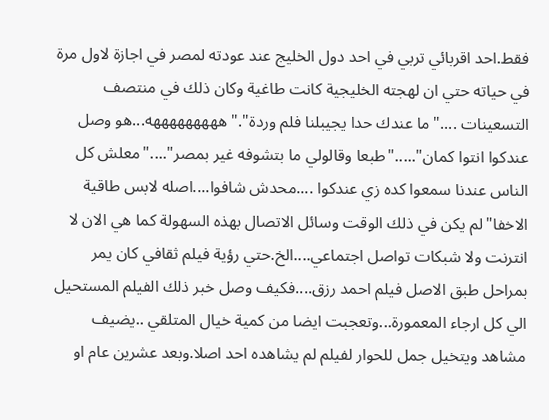فقط.احد اقربائي تربي في احد دول الخليج عند عودته لمصر في اجازة لاول مرة في حياته حتي ان لهجته الخليجية كانت طاغية وكان ذلك في منتصف التسعينات ...."ما عندك حدا يجيبلنا فلم وردة"."هههههههههه...هو وصل عندكوا انتوا كمان"....."طبعا وقالولي ما بتشوفه غير بمصر"...."معلش كل الناس عندنا سمعوا كده زي عندكوا ....محدش شافوا....اصله لابس طاقية الاخفا"لم يكن في ذلك الوقت وسائل الاتصال بهذه السهولة كما هي الان لا انترنت ولا شبكات تواصل اجتماعي....الخ.حتي رؤية فيلم ثقافي كان يمر بمراحل طبق الاصل فيلم احمد رزق....فكيف وصل خبر ذلك الفيلم المستحيل الي كل ارجاء المعمورة...وتعجبت ايضا من كمية خيال المتلقي ..يضيف مشاهد ويتخيل جمل للحوار لفيلم لم يشاهده احد اصلا.وبعد عشرين عام او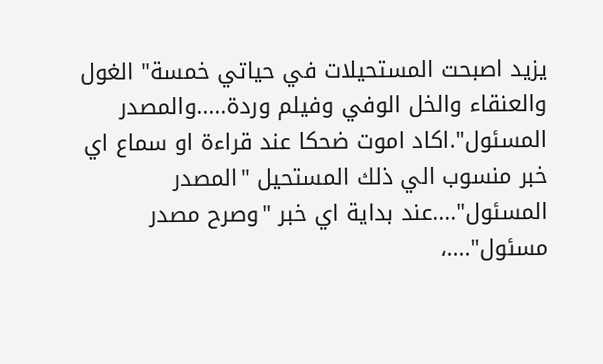يزيد اصبحت المستحيلات في حياتي خمسة" الغول والعنقاء والخل الوفي وفيلم وردة.....والمصدر المسئول".اكاد اموت ضحكا عند قراءة او سماع اي خبر منسوب الي ذلك المستحيل "المصدر المسئول"....عند بداية اي خبر "وصرح مصدر مسئول"....،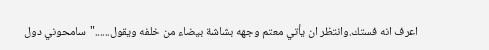اعرف انه فستك.وانتظر ان يأتي معتم وجهه بشاشة بيضاء من خلفه ويقول......"سامحوني دول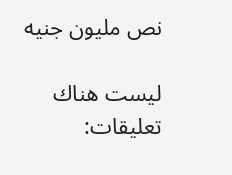نص مليون جنيه

ليست هناك تعليقات: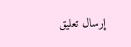إرسال تعليق